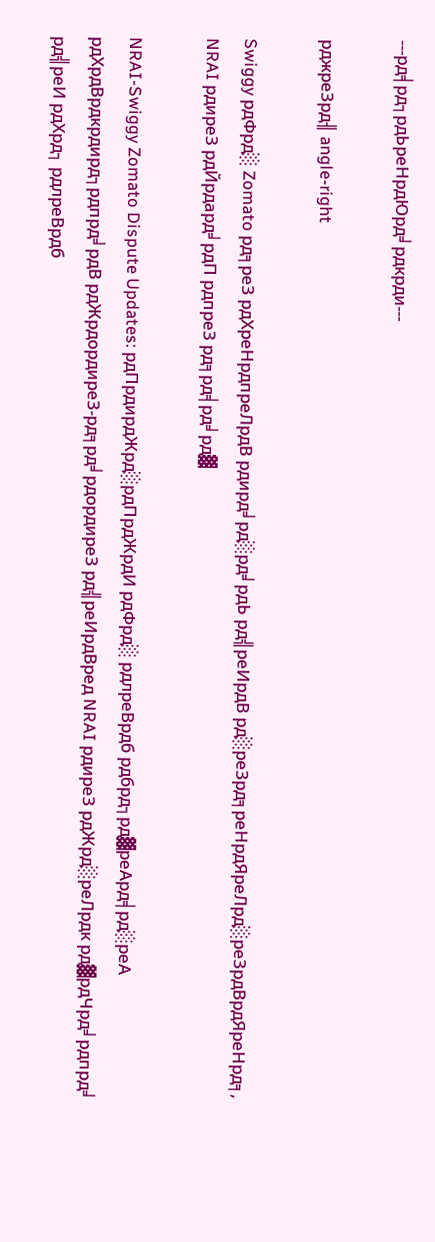---рд╡рд┐рдЬреНрдЮрд╛рдкрди---

рджреЗрд╢ angle-right

Swiggy рдФрд░ Zomato рд╕реЗ рдХреНрдпреЛрдВ рдирд╛рд░рд╛рдЬ рд╣реИрдВ рд░реЗрд╕реНрдЯреЛрд░реЗрдВрдЯреНрд╕, NRAI рдиреЗ рдЙрдард╛рдП рдпреЗ рд╕рд╡рд╛рд▓

NRAI-Swiggy Zomato Dispute Updates: рдПрдирдЖрд░рдПрдЖрдИ рдФрд░ рдлреВрдб рдбрд┐рд▓реАрд╡рд░реА рдХрдВрдкрдирд┐рдпрд╛рдВ рдЖрдордиреЗ-рд╕рд╛рдордиреЗ рд╣реИрдВред NRAI рдиреЗ рдЖрд░реЛрдк рд▓рдЧрд╛рдпрд╛ рд╣реИ рдХрд┐ рдлреВрдб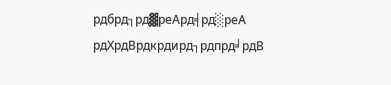рдбрд┐рд▓реАрд╡рд░реА рдХрдВрдкрдирд┐рдпрд╛рдВ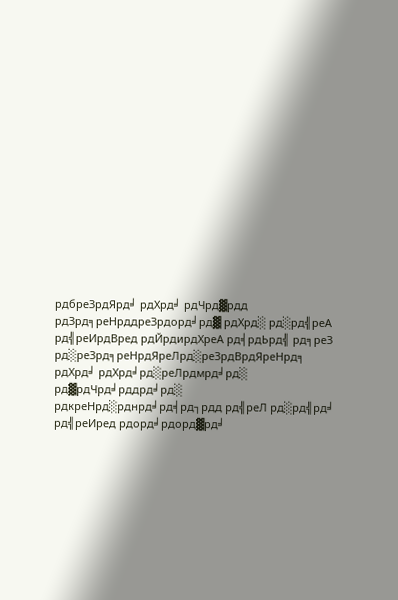рдбреЗрдЯрд╛ рдХрд╛ рдЧрд▓рдд рдЗрд╕реНрддреЗрдорд╛рд▓ рдХрд░ рд░рд╣реА рд╣реИрдВред рдЙрдирдХреА рд╡рдЬрд╣ рд╕реЗ рд░реЗрд╕реНрдЯреЛрд░реЗрдВрдЯреНрд╕ рдХрд╛ рдХрд╛рд░реЛрдмрд╛рд░ рд▓рдЧрд╛рддрд╛рд░ рдкреНрд░рднрд╛рд╡рд┐рдд рд╣реЛ рд░рд╣рд╛ рд╣реИред рдорд╛рдорд▓рд╛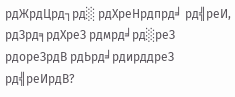рдЖрдЦрд┐рд░ рдХреНрдпрд╛ рд╣реИ, рдЗрд╕рдХреЗ рдмрд╛рд░реЗ рдореЗрдВ рдЬрд╛рдирддреЗ рд╣реИрдВ?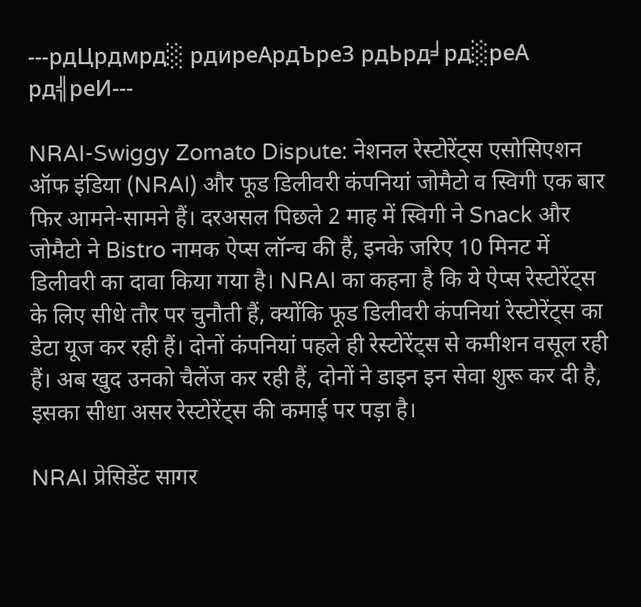---рдЦрдмрд░ рдиреАрдЪреЗ рдЬрд╛рд░реА рд╣реИ---

NRAI-Swiggy Zomato Dispute: नेशनल रेस्टोरेंट्स एसोसिएशन ऑफ इंडिया (NRAI) और फूड डिलीवरी कंपनियां जोमैटो व स्विगी एक बार फिर आमने-सामने हैं। दरअसल पिछले 2 माह में स्विगी ने Snack और जोमैटो ने Bistro नामक ऐप्स लॉन्च की हैं, इनके जरिए 10 मिनट में डिलीवरी का दावा किया गया है। NRAI का कहना है कि ये ऐप्स रेस्टोरेंट्स के लिए सीधे तौर पर चुनौती हैं, क्योंकि फूड डिलीवरी कंपनियां रेस्टोरेंट्स का डेटा यूज कर रही हैं। दोनों कंपनियां पहले ही रेस्टोरेंट्स से कमीशन वसूल रही हैं। अब खुद उनको चैलेंज कर रही हैं, दोनों ने डाइन इन सेवा शुरू कर दी है, इसका सीधा असर रेस्टोरेंट्स की कमाई पर पड़ा है।

NRAI प्रेसिडेंट सागर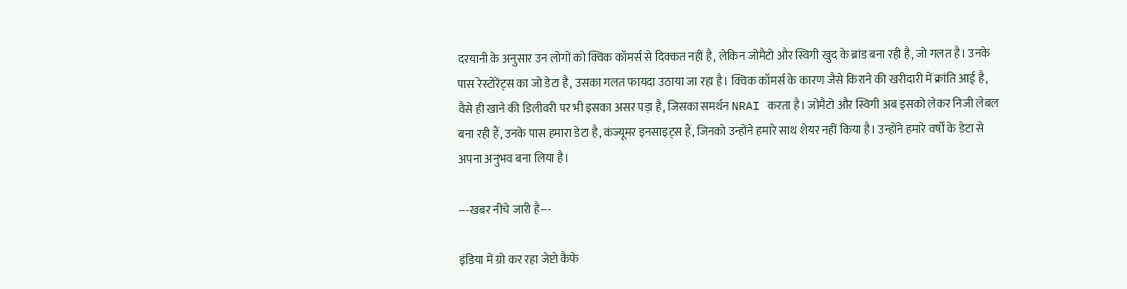दरयानी के अनुसार उन लोगों को क्विक कॉमर्स से दिक्कत नहीं है, लेकिन जोमैटो और स्विगी खुद के ब्रांड बना रही है, जो गलत है। उनके पास रेस्टोरेंट्स का जो डेटा है, उसका गलत फायदा उठाया जा रहा है। क्विक कॉमर्स के कारण जैसे किराने की खरीदारी में क्रांति आई है, वैसे ही खाने की डिलीवरी पर भी इसका असर पड़ा है, जिसका समर्थन NRAI करता है। जोमैटो और स्विगी अब इसको लेकर निजी लेबल बना रही हैं, उनके पास हमारा डेटा है, कंज्यूमर इनसाइट्स हैं, जिनको उन्होंने हमारे साथ शेयर नहीं किया है। उन्होंने हमारे वर्षों के डेटा से अपना अनुभव बना लिया है।

---खबर नीचे जारी है---

इंडिया में ग्रो कर रहा जेप्टो कैफे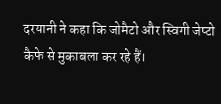दरयानी ने कहा कि जोमैटो और स्विगी जेप्टो कैफे से मुकाबला कर रहे हैं।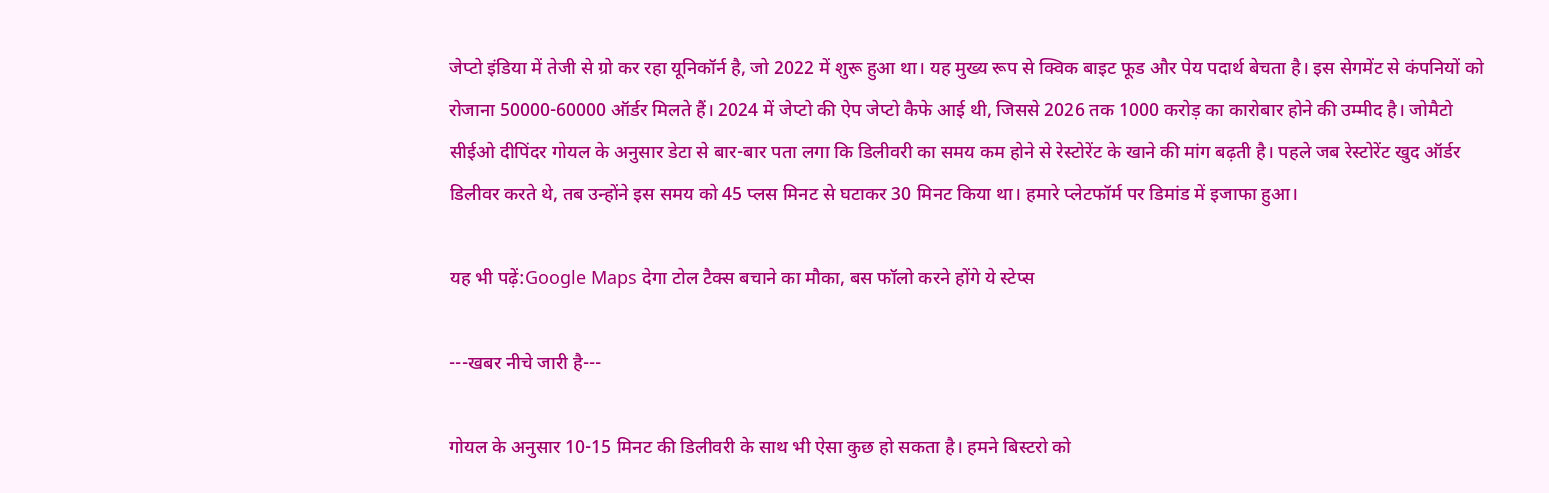जेप्टो इंडिया में तेजी से ग्रो कर रहा यूनिकॉर्न है, जो 2022 में शुरू हुआ था। यह मुख्य रूप से क्विक बाइट फूड और पेय पदार्थ बेचता है। इस सेगमेंट से कंपनियों को रोजाना 50000-60000 ऑर्डर मिलते हैं। 2024 में जेप्टो की ऐप जेप्टो कैफे आई थी, जिससे 2026 तक 1000 करोड़ का कारोबार होने की उम्मीद है। जोमैटो सीईओ दीपिंदर गोयल के अनुसार डेटा से बार-बार पता लगा कि डिलीवरी का समय कम होने से रेस्टोरेंट के खाने की मांग बढ़ती है। पहले जब रेस्टोरेंट खुद ऑर्डर डिलीवर करते थे, तब उन्होंने इस समय को 45 प्लस मिनट से घटाकर 30 मिनट किया था। हमारे प्लेटफॉर्म पर डिमांड में इजाफा हुआ।

यह भी पढ़ें:Google Maps देगा टोल टैक्स बचाने का मौका, बस फॉलो करने होंगे ये स्टेप्स

---खबर नीचे जारी है---

गोयल के अनुसार 10-15 मिनट की डिलीवरी के साथ भी ऐसा कुछ हो सकता है। हमने बिस्टरो को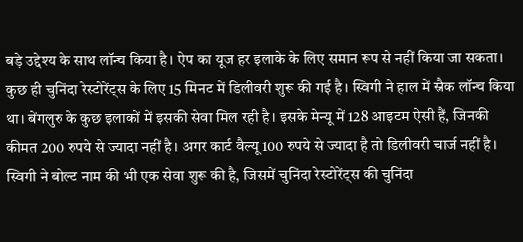बड़े उद्देश्य के साथ लॉन्च किया है। ऐप का यूज हर इलाके के लिए समान रूप से नहीं किया जा सकता। कुछ ही चुनिंदा रेस्टोरेंट्स के लिए 15 मिनट में डिलीवरी शुरू की गई है। स्विगी ने हाल में स्नैक लॉन्च किया था। बेंगलुरु के कुछ इलाकों में इसकी सेवा मिल रही है। इसके मेन्यू में 128 आइटम ऐसी हैं, जिनकी कीमत 200 रुपये से ज्यादा नहीं है। अगर कार्ट वैल्यू 100 रुपये से ज्यादा है तो डिलीवरी चार्ज नहीं है। स्विगी ने बोल्ट नाम की भी एक सेवा शुरू की है, जिसमें चुनिंदा रेस्टोरेंट्स की चुनिंदा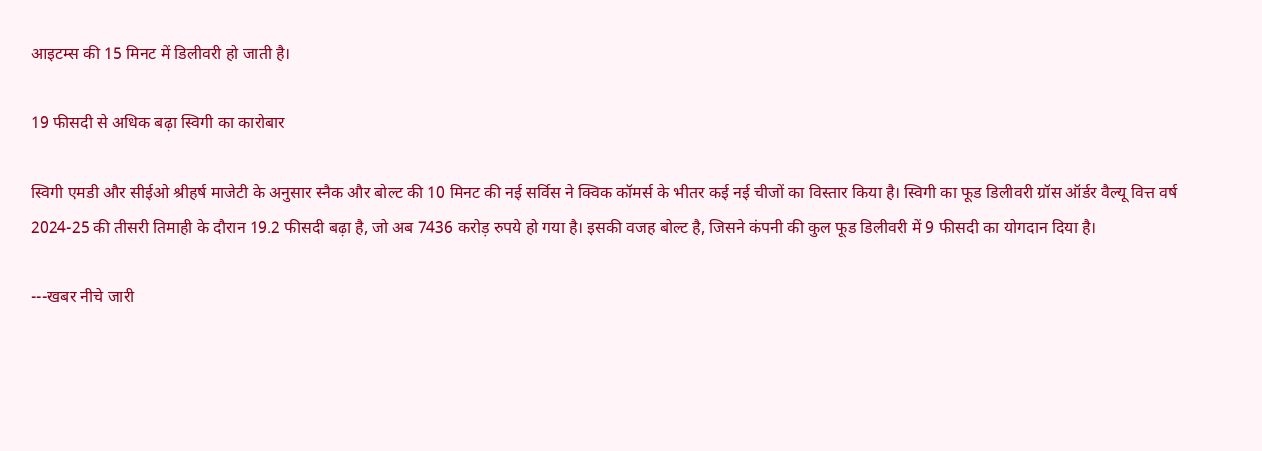आइटम्स की 15 मिनट में डिलीवरी हो जाती है।

19 फीसदी से अधिक बढ़ा स्विगी का कारोबार

स्विगी एमडी और सीईओ श्रीहर्ष माजेटी के अनुसार स्नैक और बोल्ट की 10 मिनट की नई सर्विस ने क्विक कॉमर्स के भीतर कई नई चीजों का विस्तार किया है। स्विगी का फूड डिलीवरी ग्रॉस ऑर्डर वैल्यू वित्त वर्ष 2024-25 की तीसरी तिमाही के दौरान 19.2 फीसदी बढ़ा है, जो अब 7436 करोड़ रुपये हो गया है। इसकी वजह बोल्ट है, जिसने कंपनी की कुल फूड डिलीवरी में 9 फीसदी का योगदान दिया है।

---खबर नीचे जारी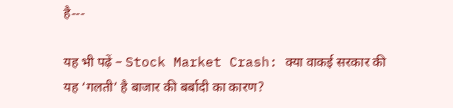है---

यह भी पढ़ें – Stock Market Crash: क्या वाकई सरकार की यह ‘गलती’ है बाजार की बर्बादी का कारण?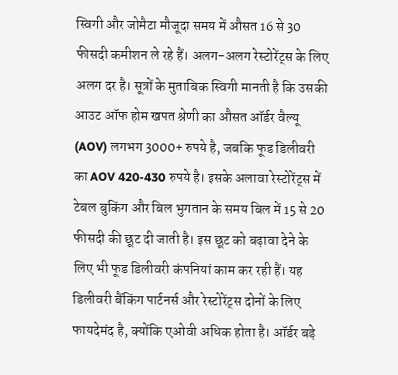स्विगी और जोमैटा मौजूदा समय में औसत 16 से 30 फीसदी कमीशन ले रहे हैं। अलग-अलग रेस्टोरेंट्स के लिए अलग दर है। सूत्रों के मुताबिक स्विगी मानती है कि उसकी आउट ऑफ होम खपत श्रेणी का औसत ऑर्डर वैल्यू (AOV) लगभग 3000+ रुपये है, जबकि फूड डिलीवरी का AOV 420-430 रुपये है। इसके अलावा रेस्टोरेंट्स में टेबल बुकिंग और बिल भुगतान के समय बिल में 15 से 20 फीसदी की छूट दी जाती है। इस छूट को बढ़ावा देने के लिए भी फूड डिलीवरी कंपनियां काम कर रही हैं। यह डिलीवरी बैंकिंग पार्टनर्स और रेस्टोरेंट्स दोनों के लिए फायदेमंद है, क्योंकि एओवी अधिक होता है। ऑर्डर बड़े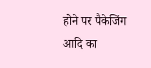होने पर पैकेजिंग आदि का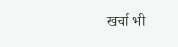खर्चा भी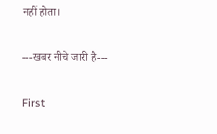नहीं होता।

---खबर नीचे जारी है---

First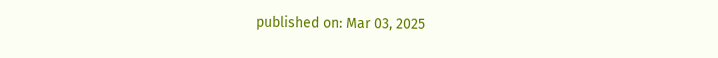published on: Mar 03, 2025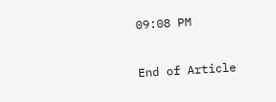09:08 PM

End of Article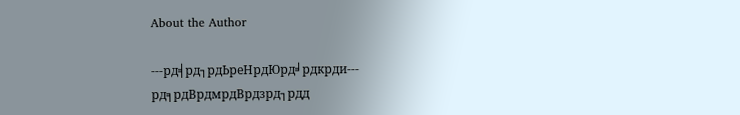About the Author

---рд╡рд┐рдЬреНрдЮрд╛рдкрди---
рд╕рдВрдмрдВрдзрд┐рдд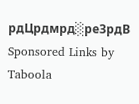рдЦрдмрд░реЗрдВ
Sponsored Links by Taboola